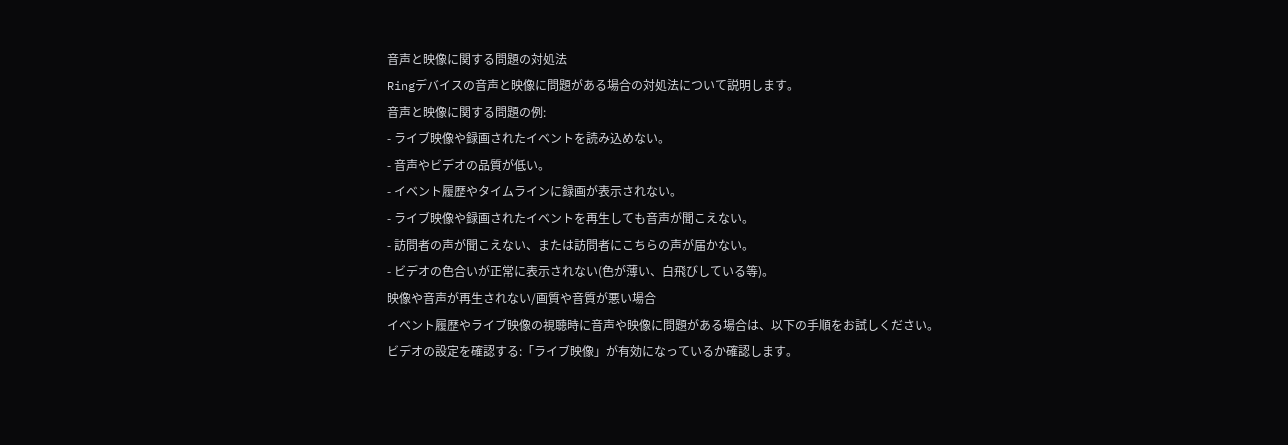音声と映像に関する問題の対処法
Ringデバイスの音声と映像に問題がある場合の対処法について説明します。
音声と映像に関する問題の例:
- ライブ映像や録画されたイベントを読み込めない。
- 音声やビデオの品質が低い。
- イベント履歴やタイムラインに録画が表示されない。
- ライブ映像や録画されたイベントを再生しても音声が聞こえない。
- 訪問者の声が聞こえない、または訪問者にこちらの声が届かない。
- ビデオの色合いが正常に表示されない(色が薄い、白飛びしている等)。
映像や音声が再生されない/画質や音質が悪い場合
イベント履歴やライブ映像の視聴時に音声や映像に問題がある場合は、以下の手順をお試しください。
ビデオの設定を確認する:「ライブ映像」が有効になっているか確認します。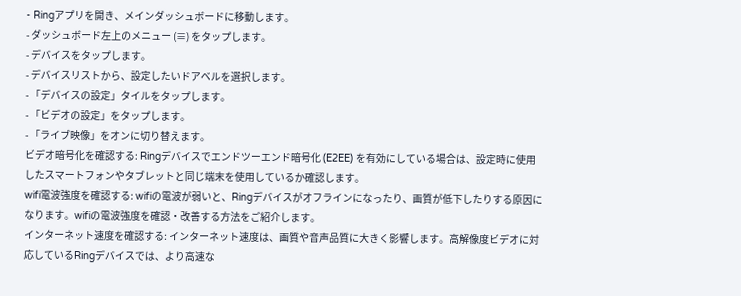- Ringアプリを開き、メインダッシュボードに移動します。
- ダッシュボード左上のメニュー (≡) をタップします。
- デバイスをタップします。
- デバイスリストから、設定したいドアベルを選択します。
- 「デバイスの設定」タイルをタップします。
- 「ビデオの設定」をタップします。
- 「ライブ映像」をオンに切り替えます。
ビデオ暗号化を確認する: Ringデバイスでエンドツーエンド暗号化 (E2EE) を有効にしている場合は、設定時に使用したスマートフォンやタブレットと同じ端末を使用しているか確認します。
wifi電波強度を確認する: wifiの電波が弱いと、Ringデバイスがオフラインになったり、画質が低下したりする原因になります。wifiの電波強度を確認・改善する方法をご紹介します。
インターネット速度を確認する: インターネット速度は、画質や音声品質に大きく影響します。高解像度ビデオに対応しているRingデバイスでは、より高速な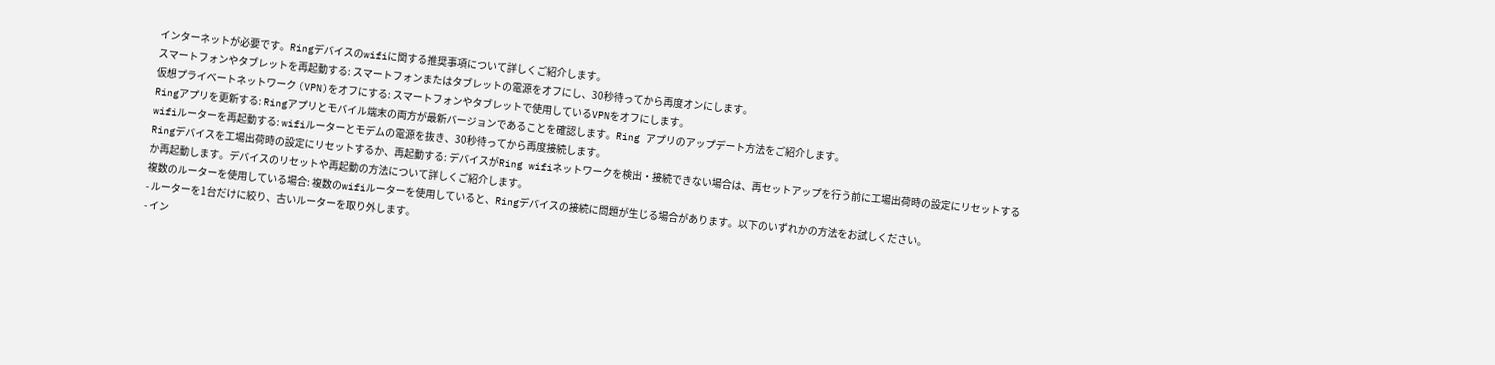インターネットが必要です。Ringデバイスのwifiに関する推奨事項について詳しくご紹介します。
スマートフォンやタブレットを再起動する: スマートフォンまたはタブレットの電源をオフにし、30秒待ってから再度オンにします。
仮想プライベートネットワーク (VPN)をオフにする: スマートフォンやタブレットで使用しているVPNをオフにします。
Ringアプリを更新する: Ringアプリとモバイル端末の両方が最新バージョンであることを確認します。Ring アプリのアップデート方法をご紹介します。
wifiルーターを再起動する: wifiルーターとモデムの電源を抜き、30秒待ってから再度接続します。
Ringデバイスを工場出荷時の設定にリセットするか、再起動する: デバイスがRing wifiネットワークを検出・接続できない場合は、再セットアップを行う前に工場出荷時の設定にリセットするか再起動します。デバイスのリセットや再起動の方法について詳しくご紹介します。
複数のルーターを使用している場合: 複数のwifiルーターを使用していると、Ringデバイスの接続に問題が生じる場合があります。以下のいずれかの方法をお試しください。
- ルーターを1台だけに絞り、古いルーターを取り外します。
- イン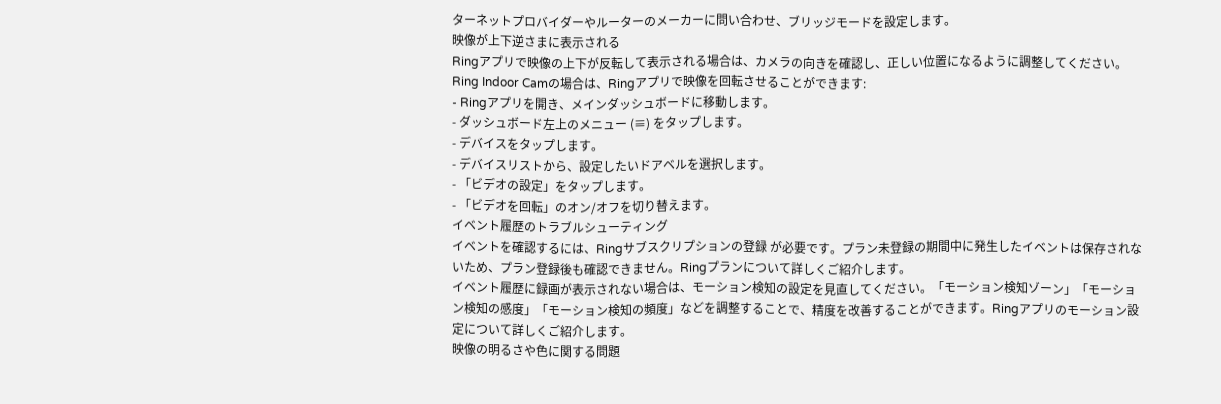ターネットプロバイダーやルーターのメーカーに問い合わせ、ブリッジモードを設定します。
映像が上下逆さまに表示される
Ringアプリで映像の上下が反転して表示される場合は、カメラの向きを確認し、正しい位置になるように調整してください。
Ring Indoor Camの場合は、Ringアプリで映像を回転させることができます:
- Ringアプリを開き、メインダッシュボードに移動します。
- ダッシュボード左上のメニュー (≡) をタップします。
- デバイスをタップします。
- デバイスリストから、設定したいドアベルを選択します。
- 「ビデオの設定」をタップします。
- 「ビデオを回転」のオン/オフを切り替えます。
イベント履歴のトラブルシューティング
イベントを確認するには、Ringサブスクリプションの登録 が必要です。プラン未登録の期間中に発生したイベントは保存されないため、プラン登録後も確認できません。Ringプランについて詳しくご紹介します。
イベント履歴に録画が表示されない場合は、モーション検知の設定を見直してください。「モーション検知ゾーン」「モーション検知の感度」「モーション検知の頻度」などを調整することで、精度を改善することができます。Ringアプリのモーション設定について詳しくご紹介します。
映像の明るさや色に関する問題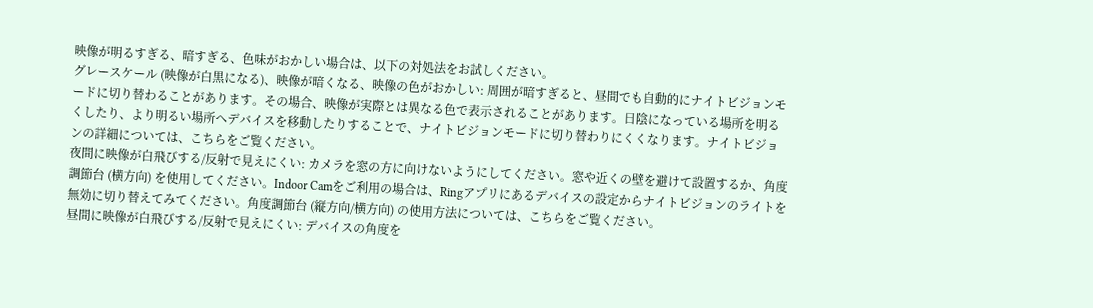映像が明るすぎる、暗すぎる、色味がおかしい場合は、以下の対処法をお試しください。
グレースケール (映像が白黒になる)、映像が暗くなる、映像の色がおかしい: 周囲が暗すぎると、昼間でも自動的にナイトビジョンモードに切り替わることがあります。その場合、映像が実際とは異なる色で表示されることがあります。日陰になっている場所を明るくしたり、より明るい場所へデバイスを移動したりすることで、ナイトビジョンモードに切り替わりにくくなります。ナイトビジョンの詳細については、こちらをご覧ください。
夜間に映像が白飛びする/反射で見えにくい: カメラを窓の方に向けないようにしてください。窓や近くの壁を避けて設置するか、角度調節台 (横方向) を使用してください。Indoor Camをご利用の場合は、Ringアプリにあるデバイスの設定からナイトビジョンのライトを無効に切り替えてみてください。角度調節台 (縦方向/横方向) の使用方法については、こちらをご覧ください。
昼間に映像が白飛びする/反射で見えにくい: デバイスの角度を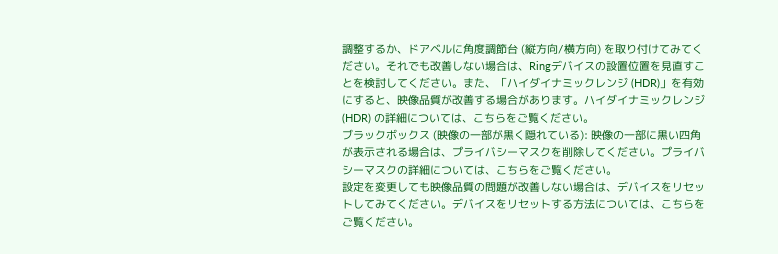調整するか、ドアベルに角度調節台 (縦方向/横方向) を取り付けてみてください。それでも改善しない場合は、Ringデバイスの設置位置を見直すことを検討してください。また、「ハイダイナミックレンジ (HDR)」を有効にすると、映像品質が改善する場合があります。ハイダイナミックレンジ (HDR) の詳細については、こちらをご覧ください。
ブラックボックス (映像の一部が黒く隠れている): 映像の一部に黒い四角が表示される場合は、プライバシーマスクを削除してください。プライバシーマスクの詳細については、こちらをご覧ください。
設定を変更しても映像品質の問題が改善しない場合は、デバイスをリセットしてみてください。デバイスをリセットする方法については、こちらをご覧ください。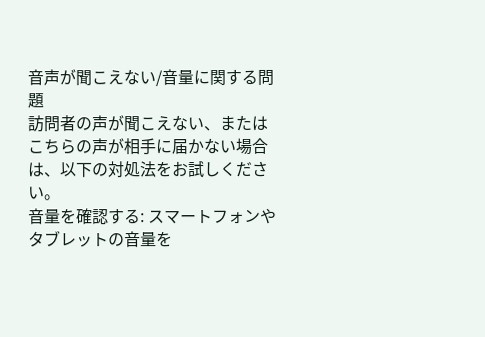音声が聞こえない/音量に関する問題
訪問者の声が聞こえない、またはこちらの声が相手に届かない場合は、以下の対処法をお試しください。
音量を確認する: スマートフォンやタブレットの音量を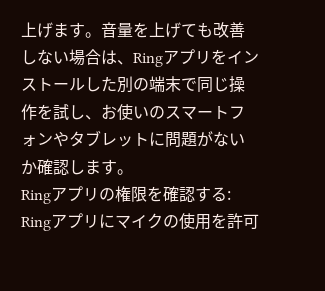上げます。音量を上げても改善しない場合は、Ringアプリをインストールした別の端末で同じ操作を試し、お使いのスマートフォンやタブレットに問題がないか確認します。
Ringアプリの権限を確認する: Ringアプリにマイクの使用を許可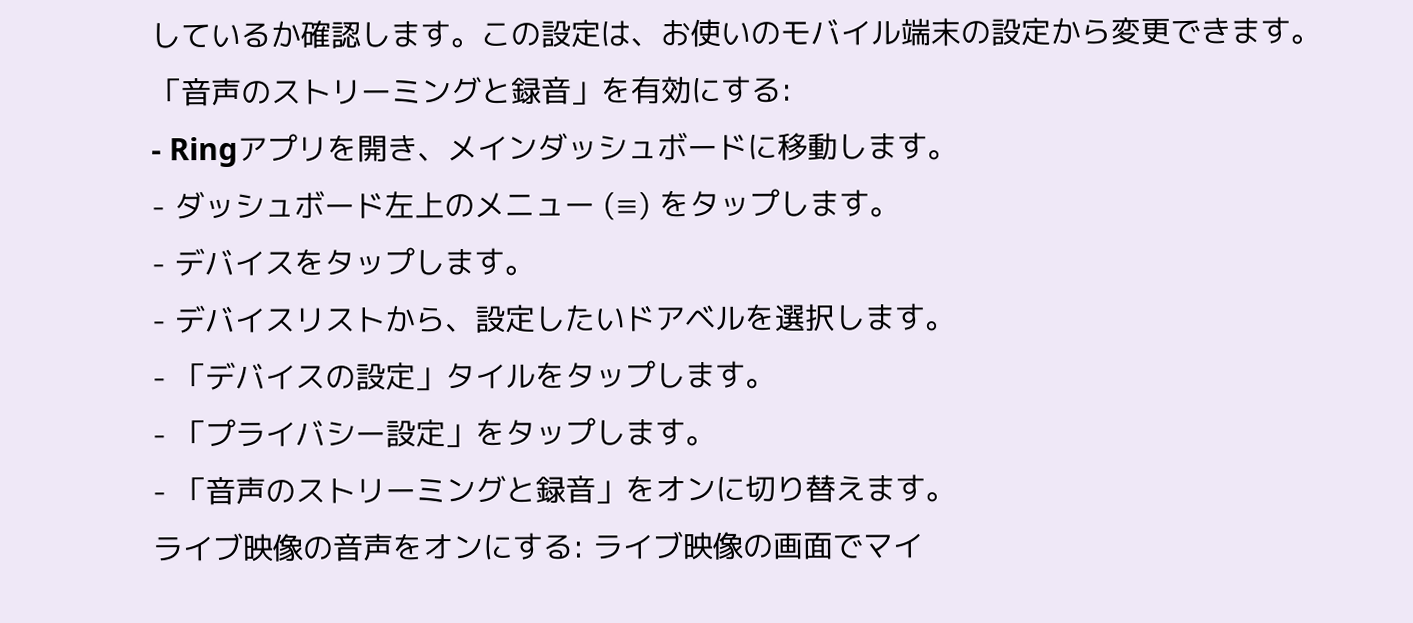しているか確認します。この設定は、お使いのモバイル端末の設定から変更できます。
「音声のストリーミングと録音」を有効にする:
- Ringアプリを開き、メインダッシュボードに移動します。
- ダッシュボード左上のメニュー (≡) をタップします。
- デバイスをタップします。
- デバイスリストから、設定したいドアベルを選択します。
- 「デバイスの設定」タイルをタップします。
- 「プライバシー設定」をタップします。
- 「音声のストリーミングと録音」をオンに切り替えます。
ライブ映像の音声をオンにする: ライブ映像の画面でマイ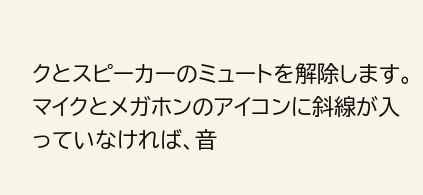クとスピーカーのミュートを解除します。マイクとメガホンのアイコンに斜線が入っていなければ、音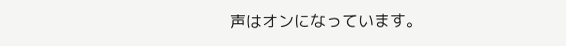声はオンになっています。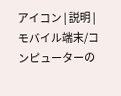アイコン | 説明 |
モバイル端末/コンピューターの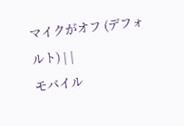マイクがオフ (デフォルト) | |
モバイル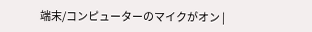端末/コンピューターのマイクがオン |